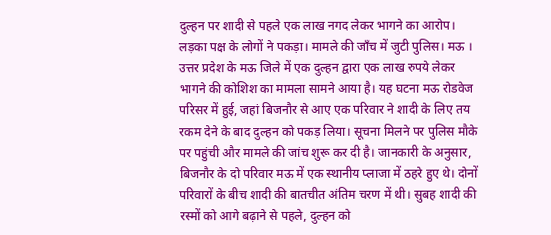दुल्हन पर शादी से पहले एक लाख नगद लेकर भागने का आरोप। लड़का पक्ष के लोगों ने पकड़ा। मामले की जाँच में जुटी पुलिस। मऊ । उत्तर प्रदेश के मऊ जिले में एक दुल्हन द्वारा एक लाख रुपये लेकर भागने की कोशिश का मामला सामने आया है। यह घटना मऊ रोडवेज परिसर में हुई, जहां बिजनौर से आए एक परिवार ने शादी के लिए तय रकम देने के बाद दुल्हन को पकड़ लिया। सूचना मिलने पर पुलिस मौके पर पहुंची और मामले की जांच शुरू कर दी है। जानकारी के अनुसार, बिजनौर के दो परिवार मऊ में एक स्थानीय प्लाजा में ठहरे हुए थे। दोनों परिवारों के बीच शादी की बातचीत अंतिम चरण में थी। सुबह शादी की रस्मों को आगे बढ़ाने से पहले, दुल्हन को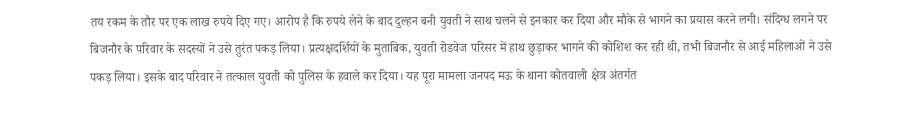तय रकम के तौर पर एक लाख रुपये दिए गए। आरोप है कि रुपये लेने के बाद दुल्हन बनी युवती ने साथ चलने से इनकार कर दिया और मौके से भागने का प्रयास करने लगी। संदिग्ध लगने पर बिजनौर के परिवार के सदस्यों ने उसे तुरंत पकड़ लिया। प्रत्यक्षदर्शियों के मुताबिक, युवती रोडवेज परिसर में हाथ छुड़ाकर भागने की कोशिश कर रही थी, तभी बिजनौर से आई महिलाओं ने उसे पकड़ लिया। इसके बाद परिवार ने तत्काल युवती को पुलिस के हवाले कर दिया। यह पूरा मामला जनपद मऊ के थाना कोतवाली क्षेत्र अंतर्गत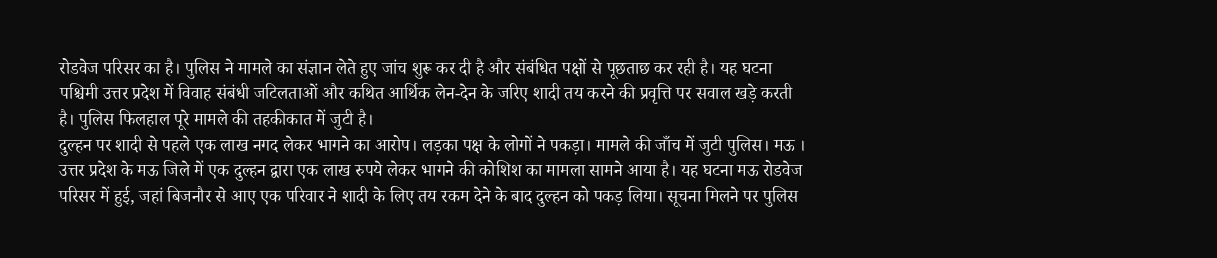रोडवेज परिसर का है। पुलिस ने मामले का संज्ञान लेते हुए जांच शुरू कर दी है और संबंधित पक्षों से पूछताछ कर रही है। यह घटना पश्चिमी उत्तर प्रदेश में विवाह संबंधी जटिलताओं और कथित आर्थिक लेन-देन के जरिए शादी तय करने की प्रवृत्ति पर सवाल खड़े करती है। पुलिस फिलहाल पूरे मामले की तहकीकात में जुटी है।
दुल्हन पर शादी से पहले एक लाख नगद लेकर भागने का आरोप। लड़का पक्ष के लोगों ने पकड़ा। मामले की जाँच में जुटी पुलिस। मऊ । उत्तर प्रदेश के मऊ जिले में एक दुल्हन द्वारा एक लाख रुपये लेकर भागने की कोशिश का मामला सामने आया है। यह घटना मऊ रोडवेज परिसर में हुई, जहां बिजनौर से आए एक परिवार ने शादी के लिए तय रकम देने के बाद दुल्हन को पकड़ लिया। सूचना मिलने पर पुलिस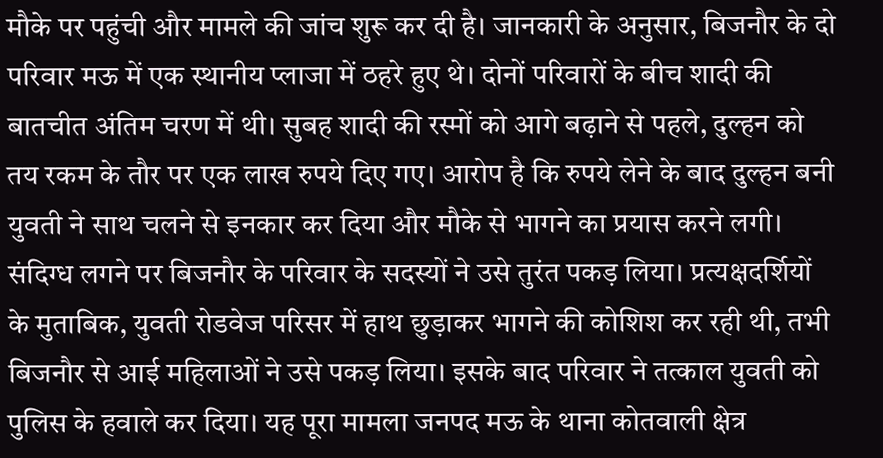मौके पर पहुंची और मामले की जांच शुरू कर दी है। जानकारी के अनुसार, बिजनौर के दो परिवार मऊ में एक स्थानीय प्लाजा में ठहरे हुए थे। दोनों परिवारों के बीच शादी की बातचीत अंतिम चरण में थी। सुबह शादी की रस्मों को आगे बढ़ाने से पहले, दुल्हन को तय रकम के तौर पर एक लाख रुपये दिए गए। आरोप है कि रुपये लेने के बाद दुल्हन बनी युवती ने साथ चलने से इनकार कर दिया और मौके से भागने का प्रयास करने लगी। संदिग्ध लगने पर बिजनौर के परिवार के सदस्यों ने उसे तुरंत पकड़ लिया। प्रत्यक्षदर्शियों के मुताबिक, युवती रोडवेज परिसर में हाथ छुड़ाकर भागने की कोशिश कर रही थी, तभी बिजनौर से आई महिलाओं ने उसे पकड़ लिया। इसके बाद परिवार ने तत्काल युवती को पुलिस के हवाले कर दिया। यह पूरा मामला जनपद मऊ के थाना कोतवाली क्षेत्र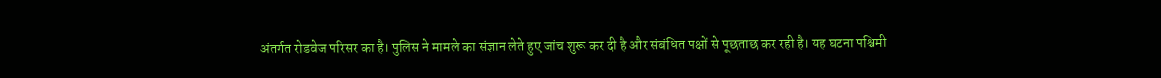अंतर्गत रोडवेज परिसर का है। पुलिस ने मामले का संज्ञान लेते हुए जांच शुरू कर दी है और संबंधित पक्षों से पूछताछ कर रही है। यह घटना पश्चिमी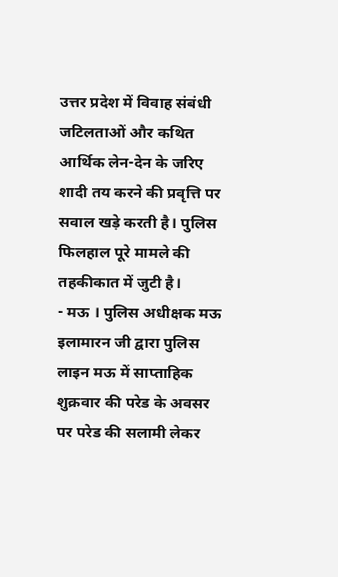उत्तर प्रदेश में विवाह संबंधी जटिलताओं और कथित आर्थिक लेन-देन के जरिए शादी तय करने की प्रवृत्ति पर सवाल खड़े करती है। पुलिस फिलहाल पूरे मामले की तहकीकात में जुटी है।
- मऊ । पुलिस अधीक्षक मऊ इलामारन जी द्वारा पुलिस लाइन मऊ में साप्ताहिक शुक्रवार की परेड के अवसर पर परेड की सलामी लेकर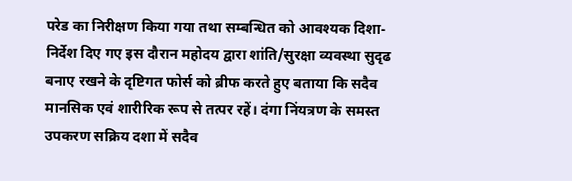परेड का निरीक्षण किया गया तथा सम्बन्धित को आवश्यक दिशा-निर्देश दिए गए इस दौरान महोदय द्वारा शांति/सुरक्षा व्यवस्था सुदृढ बनाए रखने के दृष्टिगत फोर्स को ब्रीफ करते हुए बताया कि सदैव मानसिक एवं शारीरिक रूप से तत्पर रहें। दंगा निंयत्रण के समस्त उपकरण सक्रिय दशा में सदैव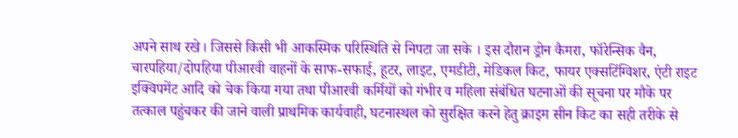अपने साथ रखे। जिससे किसी भी आकस्मिक परिस्थिति से निपटा जा सके । इस दौरान ड्रोन कैमरा, फॉरेन्सिक वैन, चारपहिया/दोपहिया पीआरवी वाहनों के साफ-सफाई, हूटर, लाइट, एमडीटी, मेडिकल किट, फायर एक्सटिंग्विशर, एंटी राइट इक्विपमेंट आदि को चेक किया गया तथा पीआरवी कर्मियों को गंभीर व महिला संबंधित घटनाओं की सूचना पर मौके पर तत्काल पहुंचकर की जाने वाली प्राथमिक कार्यवाही, घटनास्थल को सुरक्षित करने हेतु क्राइम सीन किट का सही तरीके से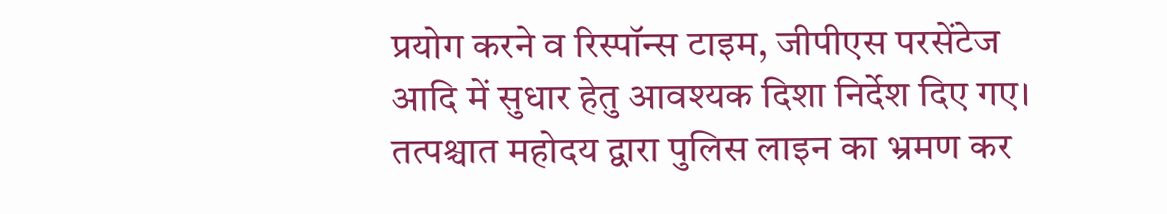प्रयोग करने व रिस्पॉन्स टाइम, जीपीएस परसेंटेज आदि में सुधार हेतु आवश्यक दिशा निर्देश दिए गए। तत्पश्चात महोदय द्वारा पुलिस लाइन का भ्रमण कर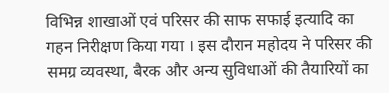विभिन्न शाखाओं एवं परिसर की साफ सफाई इत्यादि का गहन निरीक्षण किया गया । इस दौरान महोदय ने परिसर की समग्र व्यवस्था, बैरक और अन्य सुविधाओं की तैयारियों का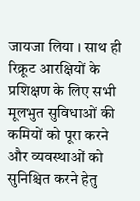जायजा लिया । साथ ही रिक्रूट आरक्षियों के प्रशिक्षण के लिए सभी मूलभुत सुविधाओं की कमियों को पूरा करने और व्यवस्थाओं को सुनिश्चित करने हेतु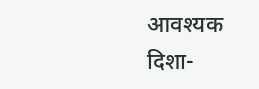आवश्यक दिशा-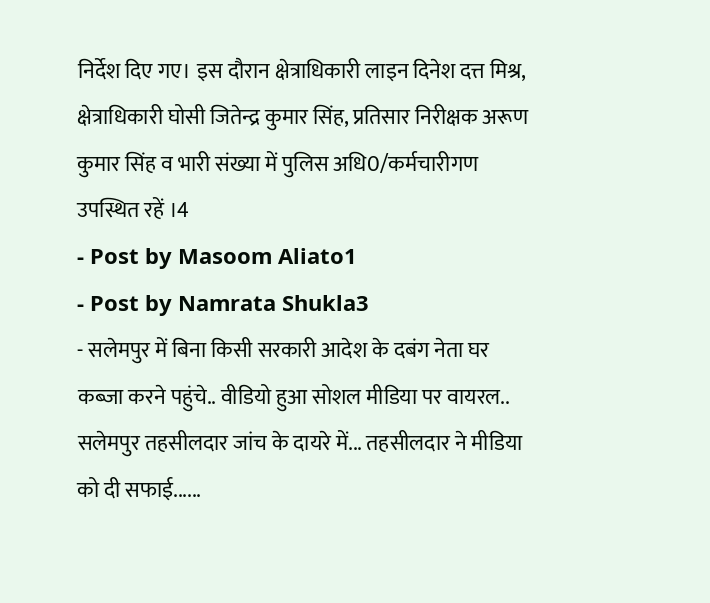निर्देश दिए गए। इस दौरान क्षेत्राधिकारी लाइन दिनेश दत्त मिश्र, क्षेत्राधिकारी घोसी जितेन्द्र कुमार सिंह, प्रतिसार निरीक्षक अरूण कुमार सिंह व भारी संख्या में पुलिस अधि0/कर्मचारीगण उपस्थित रहें ।4
- Post by Masoom Aliato1
- Post by Namrata Shukla3
- सलेमपुर में बिना किसी सरकारी आदेश के दबंग नेता घर कब्जा करने पहुंचे.. वीडियो हुआ सोशल मीडिया पर वायरल.. सलेमपुर तहसीलदार जांच के दायरे में... तहसीलदार ने मीडिया को दी सफाई......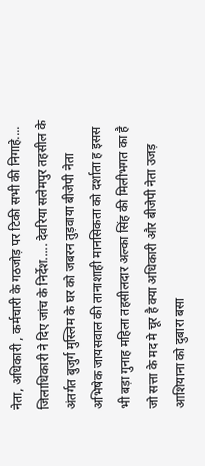नेता, अधिकारी , कर्मचारी के गठजोड़ पर टिकी सभी की निगाहे.... जिलाधिकारी ने दिए जांच के निर्देश..... देवरिया सलेमपुर तहसील के अंतर्गत बुजुर्ग मुस्लिम के घर को जबरन तुड़वाया बीजेपी नेता अभिषेक जायसवाल की तानाशाही मानसिकता को दर्शाता ह इसस भी बड़ा गुनाह महिला तहसीलदार अल्का सिंह की मिलीभगत का है जो सत्ता के मद मे चूर है क्या अधिकारी और बीजेपी नेता उजड़ आशियाना को दुबारा बसा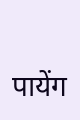पायेंग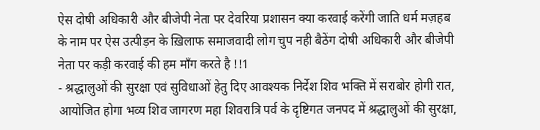ऐस दोषी अधिकारी और बीजेपी नेता पर देवरिया प्रशासन क्या करवाई करेंगी जाति धर्म मज़हब के नाम पर ऐस उत्पीड़न के ख़िलाफ समाजवादी लोग चुप नही बैठेंग दोषी अधिकारी और बीजेपी नेता पर कड़ी करवाई की हम माँग करते है !!1
- श्रद्धालुओं की सुरक्षा एवं सुविधाओं हेतु दिए आवश्यक निर्देश शिव भक्ति में सराबोर होगी रात, आयोजित होगा भव्य शिव जागरण महा शिवरात्रि पर्व के दृष्टिगत जनपद में श्रद्धालुओं की सुरक्षा,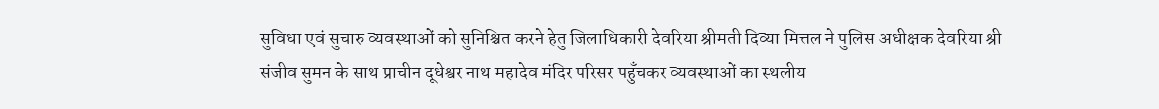सुविधा एवं सुचारु व्यवस्थाओं को सुनिश्चित करने हेतु जिलाधिकारी देवरिया श्रीमती दिव्या मित्तल ने पुलिस अधीक्षक देवरिया श्री संजीव सुमन के साथ प्राचीन दूधेश्वर नाथ महादेव मंदिर परिसर पहुँचकर व्यवस्थाओं का स्थलीय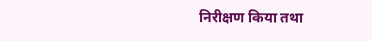निरीक्षण किया तथा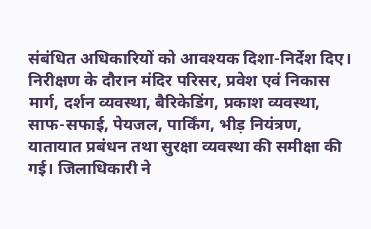संबंधित अधिकारियों को आवश्यक दिशा-निर्देश दिए। निरीक्षण के दौरान मंदिर परिसर, प्रवेश एवं निकास मार्ग, दर्शन व्यवस्था, बैरिकेडिंग, प्रकाश व्यवस्था, साफ-सफाई, पेयजल, पार्किंग, भीड़ नियंत्रण, यातायात प्रबंधन तथा सुरक्षा व्यवस्था की समीक्षा की गई। जिलाधिकारी ने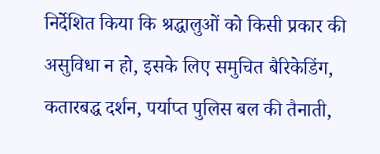निर्देशित किया कि श्रद्धालुओं को किसी प्रकार की असुविधा न हो, इसके लिए समुचित बैरिकेडिंग, कतारबद्ध दर्शन, पर्याप्त पुलिस बल की तैनाती,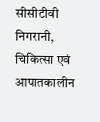सीसीटीवी निगरानी, चिकित्सा एवं आपातकालीन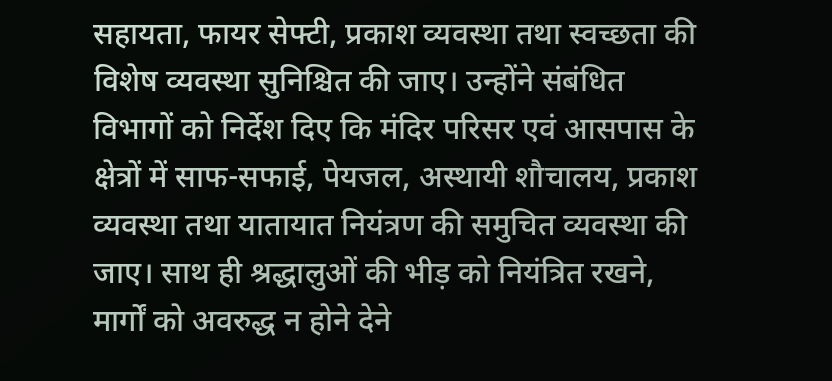सहायता, फायर सेफ्टी, प्रकाश व्यवस्था तथा स्वच्छता की विशेष व्यवस्था सुनिश्चित की जाए। उन्होंने संबंधित विभागों को निर्देश दिए कि मंदिर परिसर एवं आसपास के क्षेत्रों में साफ-सफाई, पेयजल, अस्थायी शौचालय, प्रकाश व्यवस्था तथा यातायात नियंत्रण की समुचित व्यवस्था की जाए। साथ ही श्रद्धालुओं की भीड़ को नियंत्रित रखने, मार्गों को अवरुद्ध न होने देने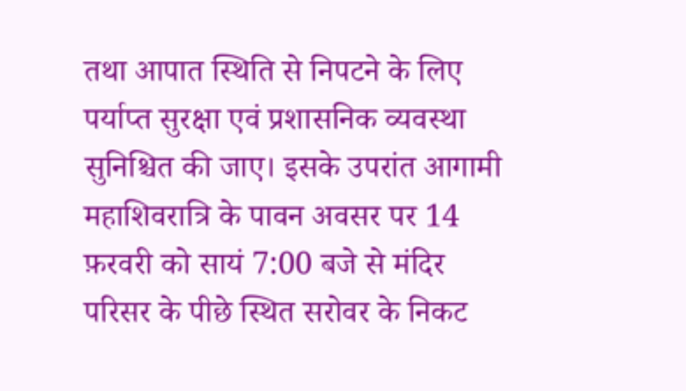तथा आपात स्थिति से निपटने के लिए पर्याप्त सुरक्षा एवं प्रशासनिक व्यवस्था सुनिश्चित की जाए। इसके उपरांत आगामी महाशिवरात्रि के पावन अवसर पर 14 फ़रवरी को सायं 7:00 बजे से मंदिर परिसर के पीछे स्थित सरोवर के निकट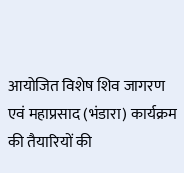आयोजित विशेष शिव जागरण एवं महाप्रसाद (भंडारा) कार्यक्रम की तैयारियों की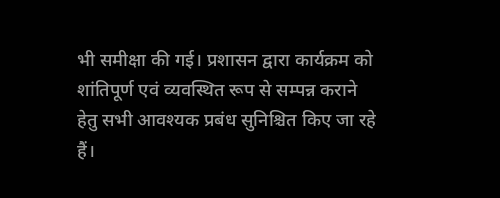भी समीक्षा की गई। प्रशासन द्वारा कार्यक्रम को शांतिपूर्ण एवं व्यवस्थित रूप से सम्पन्न कराने हेतु सभी आवश्यक प्रबंध सुनिश्चित किए जा रहे हैं।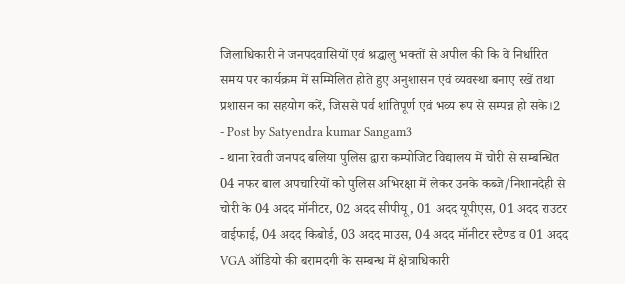जिलाधिकारी ने जनपदवासियों एवं श्रद्धालु भक्तों से अपील की कि वे निर्धारित समय पर कार्यक्रम में सम्मिलित होते हुए अनुशासन एवं व्यवस्था बनाए रखें तथा प्रशासन का सहयोग करें, जिससे पर्व शांतिपूर्ण एवं भव्य रूप से सम्पन्न हो सके।2
- Post by Satyendra kumar Sangam3
- थाना रेवती जनपद बलिया पुलिस द्वारा कम्पोजिट विद्यालय में चोरी से सम्बन्धित 04 नफर बाल अपचारियों को पुलिस अभिरक्षा में लेकर उनके कब्जे/निशानदेही से चोरी के 04 अदद मॉनीटर, 02 अदद सीपीयू, 01 अदद यूपीएस, 01 अदद राउटर वाईफाई, 04 अदद किबोर्ड, 03 अदद माउस, 04 अदद मॉनीटर स्टैण्ड व 01 अदद VGA ऑडियो की बरामदगी के सम्बन्ध में क्षेत्राधिकारी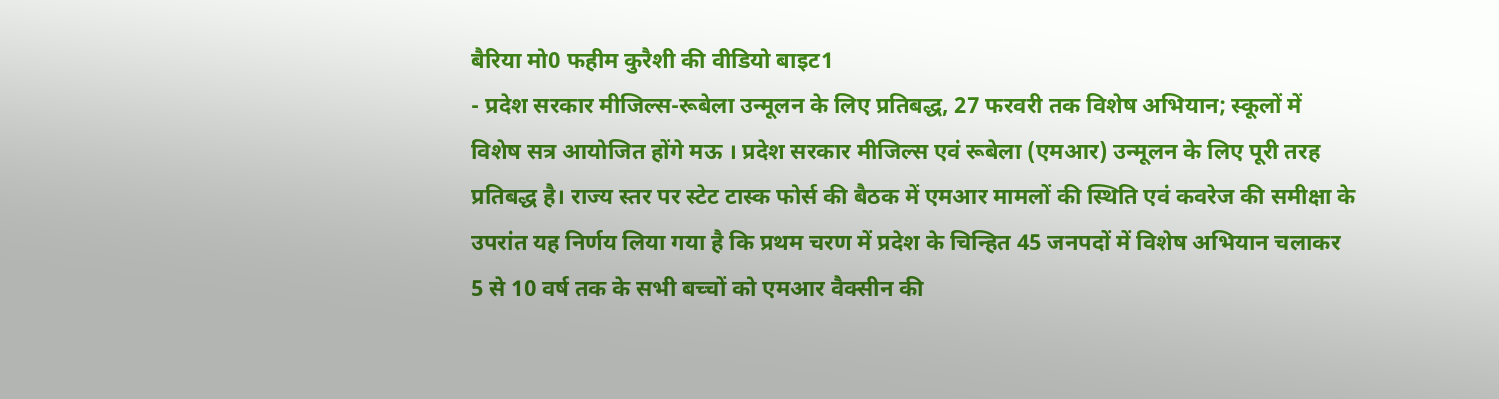बैरिया मो0 फहीम कुरैशी की वीडियो बाइट1
- प्रदेश सरकार मीजिल्स-रूबेला उन्मूलन के लिए प्रतिबद्ध, 27 फरवरी तक विशेष अभियान; स्कूलों में विशेष सत्र आयोजित होंगे मऊ । प्रदेश सरकार मीजिल्स एवं रूबेला (एमआर) उन्मूलन के लिए पूरी तरह प्रतिबद्ध है। राज्य स्तर पर स्टेट टास्क फोर्स की बैठक में एमआर मामलों की स्थिति एवं कवरेज की समीक्षा के उपरांत यह निर्णय लिया गया है कि प्रथम चरण में प्रदेश के चिन्हित 45 जनपदों में विशेष अभियान चलाकर 5 से 10 वर्ष तक के सभी बच्चों को एमआर वैक्सीन की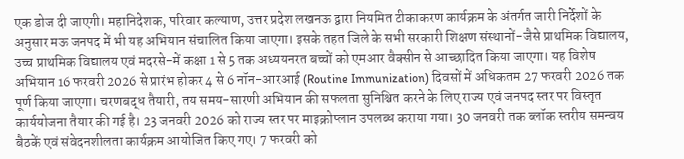एक डोज दी जाएगी। महानिदेशक, परिवार कल्याण, उत्तर प्रदेश लखनऊ द्वारा नियमित टीकाकरण कार्यक्रम के अंतर्गत जारी निर्देशों के अनुसार मऊ जनपद में भी यह अभियान संचालित किया जाएगा। इसके तहत जिले के सभी सरकारी शिक्षण संस्थानों-जैसे प्राथमिक विद्यालय, उच्च प्राथमिक विद्यालय एवं मदरसे-में कक्षा 1 से 5 तक अध्ययनरत बच्चों को एमआर वैक्सीन से आच्छादित किया जाएगा। यह विशेष अभियान 16 फरवरी 2026 से प्रारंभ होकर 4 से 6 नॉन-आरआई (Routine Immunization) दिवसों में अधिकतम 27 फरवरी 2026 तक पूर्ण किया जाएगा। चरणबद्ध तैयारी, तय समय-सारणी अभियान की सफलता सुनिश्चित करने के लिए राज्य एवं जनपद स्तर पर विस्तृत कार्ययोजना तैयार की गई है। 23 जनवरी 2026 को राज्य स्तर पर माइक्रोप्लान उपलब्ध कराया गया। 30 जनवरी तक ब्लॉक स्तरीय समन्वय बैठकें एवं संवेदनशीलता कार्यक्रम आयोजित किए गए। 7 फरवरी को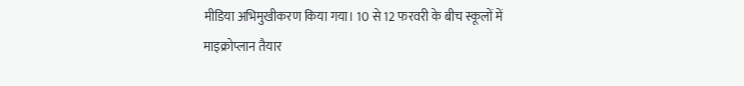मीडिया अभिमुखीकरण किया गया। 10 से 12 फरवरी के बीच स्कूलों में माइक्रोप्लान तैयार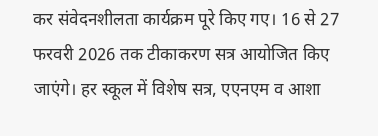कर संवेदनशीलता कार्यक्रम पूरे किए गए। 16 से 27 फरवरी 2026 तक टीकाकरण सत्र आयोजित किए जाएंगे। हर स्कूल में विशेष सत्र, एएनएम व आशा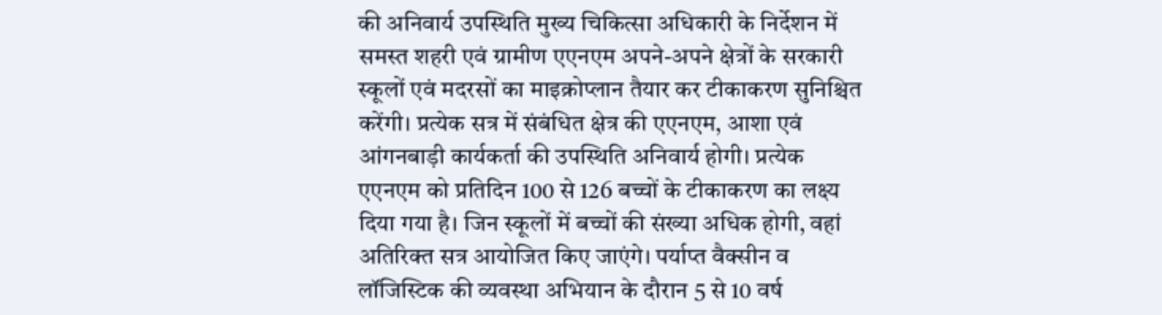की अनिवार्य उपस्थिति मुख्य चिकित्सा अधिकारी के निर्देशन में समस्त शहरी एवं ग्रामीण एएनएम अपने-अपने क्षेत्रों के सरकारी स्कूलों एवं मदरसों का माइक्रोप्लान तैयार कर टीकाकरण सुनिश्चित करेंगी। प्रत्येक सत्र में संबंधित क्षेत्र की एएनएम, आशा एवं आंगनबाड़ी कार्यकर्ता की उपस्थिति अनिवार्य होगी। प्रत्येक एएनएम को प्रतिदिन 100 से 126 बच्चों के टीकाकरण का लक्ष्य दिया गया है। जिन स्कूलों में बच्चों की संख्या अधिक होगी, वहां अतिरिक्त सत्र आयोजित किए जाएंगे। पर्याप्त वैक्सीन व लॉजिस्टिक की व्यवस्था अभियान के दौरान 5 से 10 वर्ष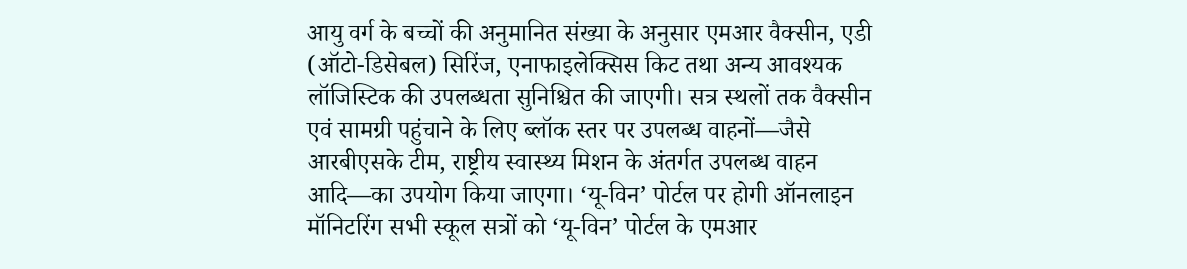आयु वर्ग के बच्चों की अनुमानित संख्या के अनुसार एमआर वैक्सीन, एडी (ऑटो-डिसेबल) सिरिंज, एनाफाइलेक्सिस किट तथा अन्य आवश्यक लॉजिस्टिक की उपलब्धता सुनिश्चित की जाएगी। सत्र स्थलों तक वैक्सीन एवं सामग्री पहुंचाने के लिए ब्लॉक स्तर पर उपलब्ध वाहनों—जैसे आरबीएसके टीम, राष्ट्रीय स्वास्थ्य मिशन के अंतर्गत उपलब्ध वाहन आदि—का उपयोग किया जाएगा। ‘यू-विन’ पोर्टल पर होगी ऑनलाइन मॉनिटरिंग सभी स्कूल सत्रों को ‘यू-विन’ पोर्टल के एमआर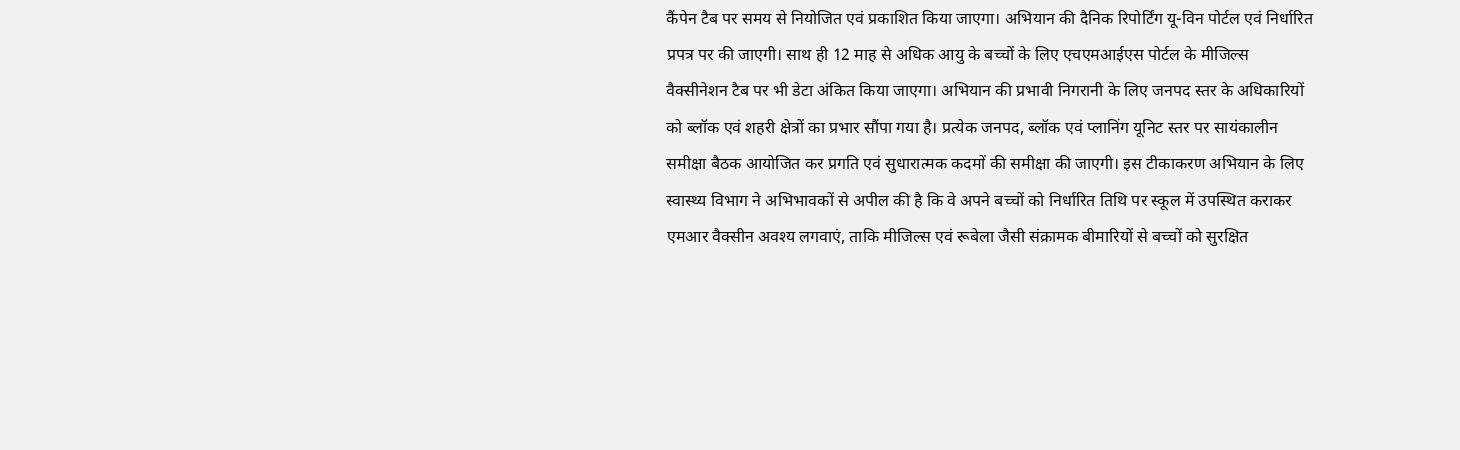कैंपेन टैब पर समय से नियोजित एवं प्रकाशित किया जाएगा। अभियान की दैनिक रिपोर्टिंग यू-विन पोर्टल एवं निर्धारित प्रपत्र पर की जाएगी। साथ ही 12 माह से अधिक आयु के बच्चों के लिए एचएमआईएस पोर्टल के मीजिल्स वैक्सीनेशन टैब पर भी डेटा अंकित किया जाएगा। अभियान की प्रभावी निगरानी के लिए जनपद स्तर के अधिकारियों को ब्लॉक एवं शहरी क्षेत्रों का प्रभार सौंपा गया है। प्रत्येक जनपद, ब्लॉक एवं प्लानिंग यूनिट स्तर पर सायंकालीन समीक्षा बैठक आयोजित कर प्रगति एवं सुधारात्मक कदमों की समीक्षा की जाएगी। इस टीकाकरण अभियान के लिए स्वास्थ्य विभाग ने अभिभावकों से अपील की है कि वे अपने बच्चों को निर्धारित तिथि पर स्कूल में उपस्थित कराकर एमआर वैक्सीन अवश्य लगवाएं, ताकि मीजिल्स एवं रूबेला जैसी संक्रामक बीमारियों से बच्चों को सुरक्षित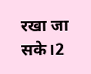रखा जा सके।2